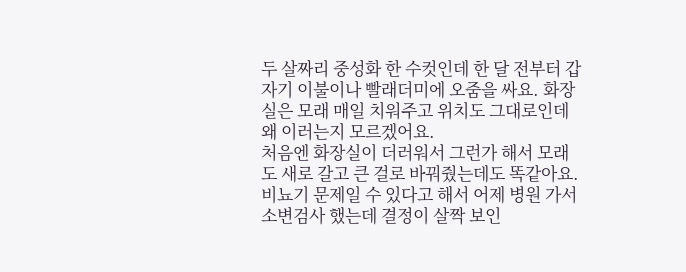두 살짜리 중성화 한 수컷인데 한 달 전부터 갑자기 이불이나 빨래더미에 오줌을 싸요. 화장실은 모래 매일 치워주고 위치도 그대로인데 왜 이러는지 모르겠어요.
처음엔 화장실이 더러워서 그런가 해서 모래도 새로 갈고 큰 걸로 바꿔줬는데도 똑같아요. 비뇨기 문제일 수 있다고 해서 어제 병원 가서 소변검사 했는데 결정이 살짝 보인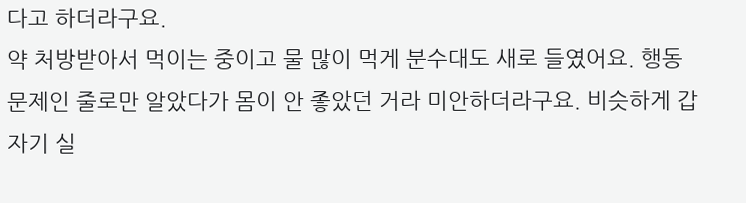다고 하더라구요.
약 처방받아서 먹이는 중이고 물 많이 먹게 분수대도 새로 들였어요. 행동 문제인 줄로만 알았다가 몸이 안 좋았던 거라 미안하더라구요. 비슷하게 갑자기 실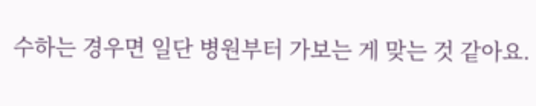수하는 경우면 일단 병원부터 가보는 게 맞는 것 같아요.